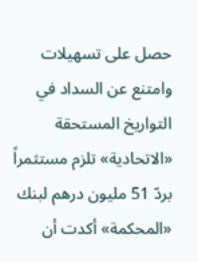حصل على تسهيلات وامتنع عن السداد في التواريخ المستحقة
«الاتحادية» تلزم مستثمراً بردّ 51 مليون درهم لبنك
«المحكمة» أكدت أن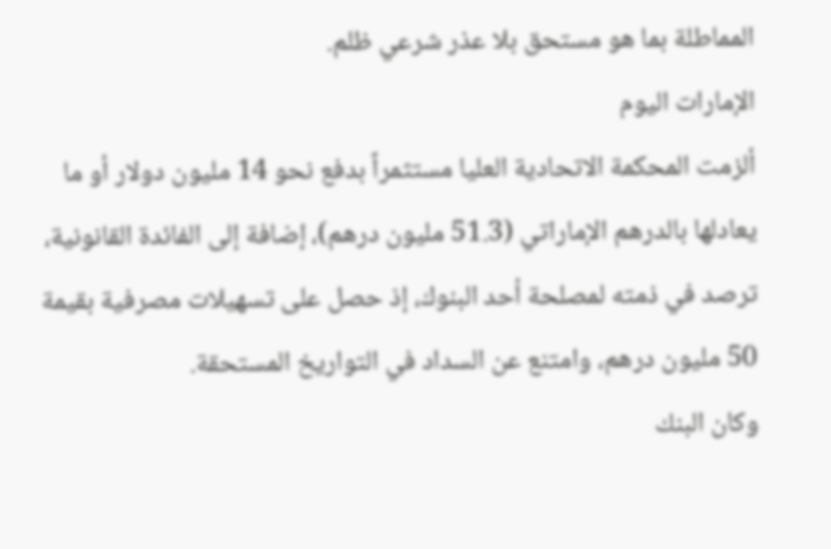المماطلة بما هو مستحق بلا عذر شرعي ظلم.
الإمارات اليوم
ألزمت المحكمة الاتحادية العليا مستثمراً بدفع نحو 14 مليون دولار أو ما يعادلها بالدرهم الإماراتي (51.3 مليون درهم)، إضافة إلى الفائدة القانونية، ترصد في ذمته لمصلحة أحد البنوك، إذ حصل على تسهيلات مصرفية بقيمة 50 مليون درهم، وامتنع عن السداد في التواريخ المستحقة.
وكان البنك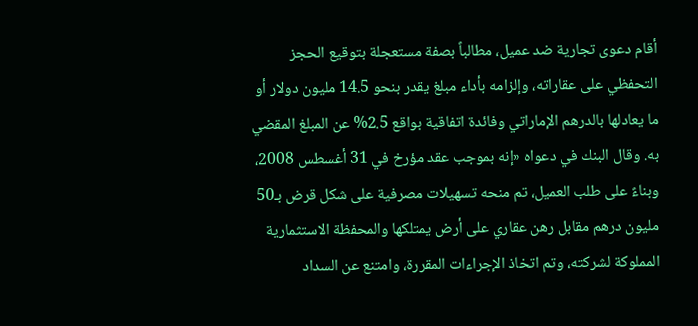أقام دعوى تجارية ضد عميل، مطالباً بصفة مستعجلة بتوقيع الحجز التحفظي على عقاراته، وإلزامه بأداء مبلغ يقدر بنحو 14.5 مليون دولار أو ما يعادلها بالدرهم الإماراتي وفائدة اتفاقية بواقع 2.5% عن المبلغ المقضي به. وقال البنك في دعواه «إنه بموجب عقد مؤرخ في 31 أغسطس 2008، وبناءً على طلب العميل، تم منحه تسهيلات مصرفية على شكل قرض بـ50 مليون درهم مقابل رهن عقاري على أرض يمتلكها والمحفظة الاستثمارية المملوكة لشركته، وتم اتخاذ الإجراءات المقررة، وامتنع عن السداد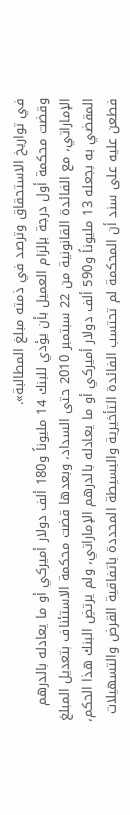في تواريخ الاستحقاق وترصد في ذمته مبلغ المطالبة».
وقضت محكمة أول درجة بإلزام العميل بأن يؤدي للبنك 14 مليوناً و180 ألف دولار أميركي أو ما يعادله بالدرهم الإماراتي، مع الفائدة القانونية من 22 سبتمبر 2010 حتى السداد، وبعدها قضت محكمة الاستئناف بتعديل المبلغ المقضي به بجعله 13 مليوناً و590 ألف دولار أميركي أو ما يعادله بالدرهم الإماراتي، ولم يرتضِ البنك هذا الحكم، فطعن عليه على سند أن المحكمة لم تحتسب الفائدة التأخيرية والبسيطة المحددة باتفاقية القرض والتسهيلات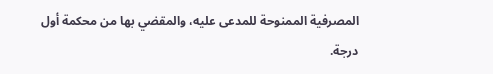المصرفية الممنوحة للمدعى عليه، والمقضي بها من محكمة أول درجة.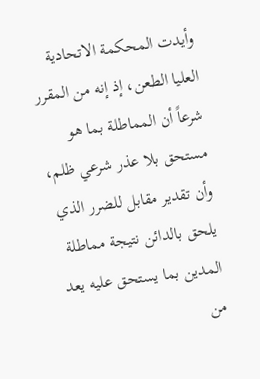وأيدت المحكمة الاتحادية العليا الطعن، إذ إنه من المقرر شرعاً أن المماطلة بما هو مستحق بلا عذر شرعي ظلم، وأن تقدير مقابل للضرر الذي يلحق بالدائن نتيجة مماطلة المدين بما يستحق عليه يعد من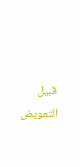قبيل التعويض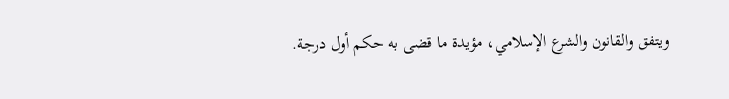ويتفق والقانون والشرع الإسلامي، مؤيدة ما قضى به حكم أول درجة.